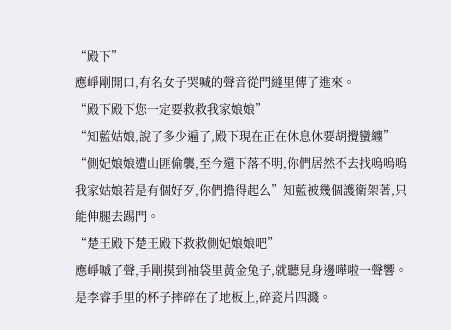“殿下”
應崢剛開口,有名女子哭喊的聲音從門縫里傳了進來。
“殿下殿下您一定要救救我家娘娘”
“知藍姑娘,說了多少遍了,殿下現在正在休息休要胡攪蠻纏”
“側妃娘娘遭山匪偷襲,至今還下落不明,你們居然不去找嗚嗚嗚我家姑娘若是有個好歹,你們擔得起么”知藍被幾個護衛架著,只能伸腿去踢門。
“楚王殿下楚王殿下救救側妃娘娘吧”
應崢嘁了聲,手剛摸到袖袋里黃金兔子,就聽見身邊嘩啦一聲響。
是李睿手里的杯子摔碎在了地板上,碎瓷片四濺。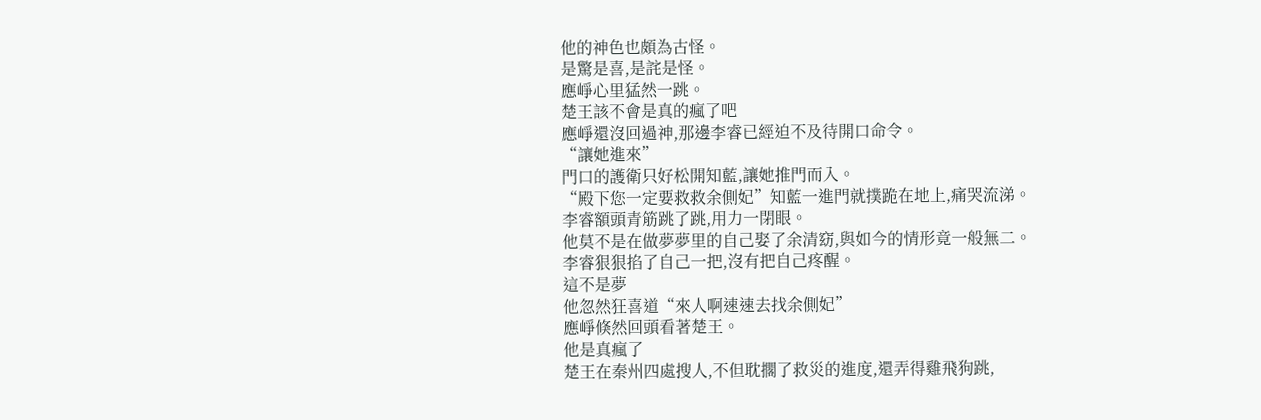他的神色也頗為古怪。
是驚是喜,是詫是怪。
應崢心里猛然一跳。
楚王該不會是真的瘋了吧
應崢還沒回過神,那邊李睿已經迫不及待開口命令。
“讓她進來”
門口的護衛只好松開知藍,讓她推門而入。
“殿下您一定要救救余側妃”知藍一進門就撲跪在地上,痛哭流涕。
李睿額頭青筋跳了跳,用力一閉眼。
他莫不是在做夢夢里的自己娶了余清窈,與如今的情形竟一般無二。
李睿狠狠掐了自己一把,沒有把自己疼醒。
這不是夢
他忽然狂喜道“來人啊速速去找余側妃”
應崢倏然回頭看著楚王。
他是真瘋了
楚王在秦州四處搜人,不但耽擱了救災的進度,還弄得雞飛狗跳,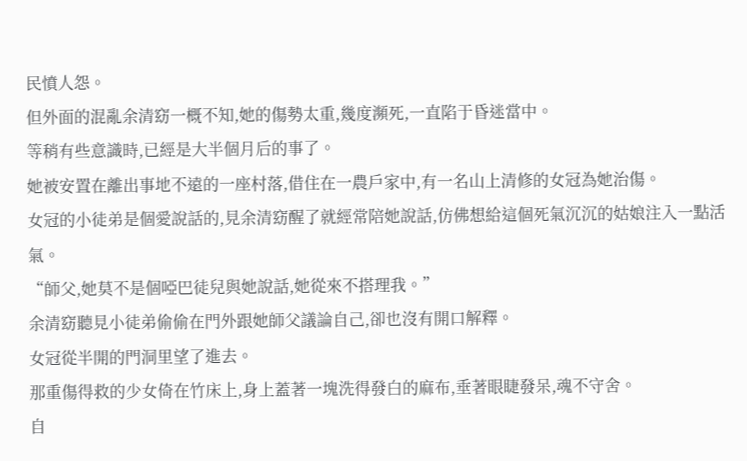民憤人怨。
但外面的混亂余清窈一概不知,她的傷勢太重,幾度瀕死,一直陷于昏迷當中。
等稍有些意識時,已經是大半個月后的事了。
她被安置在離出事地不遠的一座村落,借住在一農戶家中,有一名山上清修的女冠為她治傷。
女冠的小徒弟是個愛說話的,見余清窈醒了就經常陪她說話,仿佛想給這個死氣沉沉的姑娘注入一點活氣。
“師父,她莫不是個啞巴徒兒與她說話,她從來不搭理我。”
余清窈聽見小徒弟偷偷在門外跟她師父議論自己,卻也沒有開口解釋。
女冠從半開的門洞里望了進去。
那重傷得救的少女倚在竹床上,身上蓋著一塊洗得發白的麻布,垂著眼睫發呆,魂不守舍。
自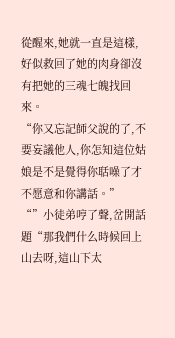從醒來,她就一直是這樣,好似救回了她的肉身卻沒有把她的三魂七魄找回來。
“你又忘記師父說的了,不要妄議他人,你怎知這位姑娘是不是覺得你聒噪了才不愿意和你講話。”
“”小徒弟哼了聲,岔開話題“那我們什么時候回上山去呀,這山下太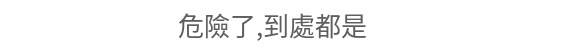危險了,到處都是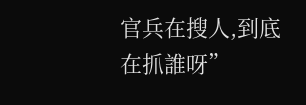官兵在搜人,到底在抓誰呀”